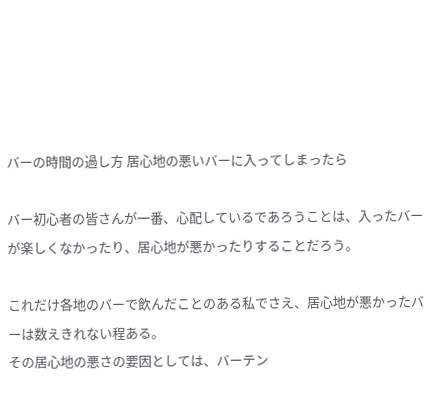バーの時間の過し方 居心地の悪いバーに入ってしまったら

バー初心者の皆さんが一番、心配しているであろうことは、入ったバーが楽しくなかったり、居心地が悪かったりすることだろう。

これだけ各地のバーで飲んだことのある私でさえ、居心地が悪かったバーは数えきれない程ある。
その居心地の悪さの要因としては、バーテン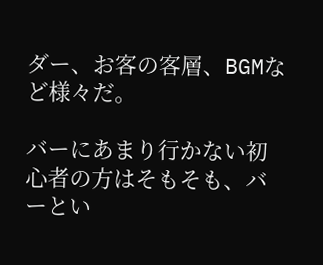ダー、お客の客層、BGMなど様々だ。

バーにあまり行かない初心者の方はそもそも、バーとい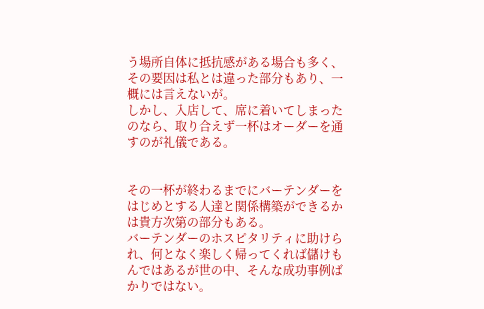う場所自体に抵抗感がある場合も多く、その要因は私とは違った部分もあり、一概には言えないが。
しかし、入店して、席に着いてしまったのなら、取り合えず一杯はオーダーを通すのが礼儀である。


その一杯が終わるまでにバーテンダーをはじめとする人達と関係構築ができるかは貴方次第の部分もある。
バーテンダーのホスピタリティに助けられ、何となく楽しく帰ってくれば儲けもんではあるが世の中、そんな成功事例ばかりではない。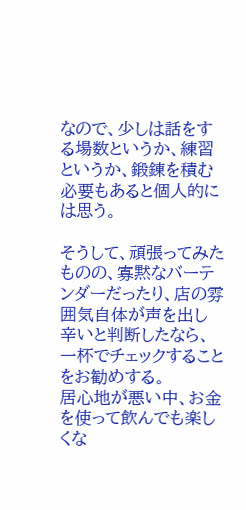なので、少しは話をする場数というか、練習というか、鍛錬を積む必要もあると個人的には思う。

そうして、頑張ってみたものの、寡黙なバーテンダーだったり、店の雰囲気自体が声を出し辛いと判断したなら、一杯でチェックすることをお勧めする。
居心地が悪い中、お金を使って飲んでも楽しくな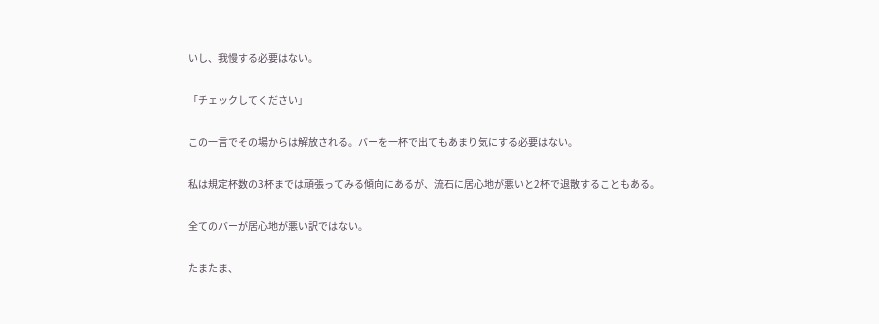いし、我慢する必要はない。

「チェックしてください」

この一言でその場からは解放される。バーを一杯で出てもあまり気にする必要はない。

私は規定杯数の3杯までは頑張ってみる傾向にあるが、流石に居心地が悪いと2杯で退散することもある。

全てのバーが居心地が悪い訳ではない。

たまたま、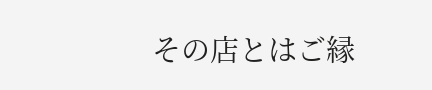その店とはご縁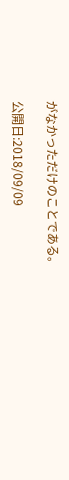がなかっただけのことである。

公開日:2018/09/09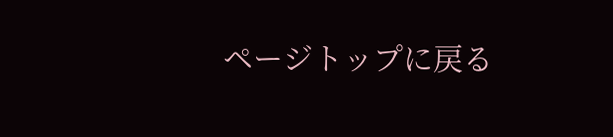ページトップに戻る